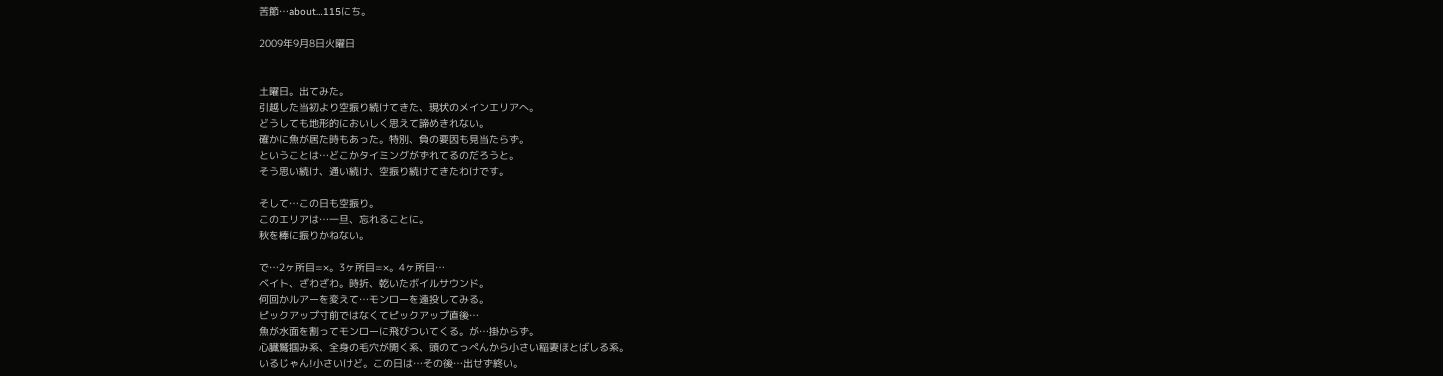苦節…about…115にち。

2009年9月8日火曜日


土曜日。出てみた。
引越した当初より空振り続けてきた、現状のメインエリアへ。
どうしても地形的においしく思えて諦めきれない。
確かに魚が居た時もあった。特別、負の要因も見当たらず。
ということは…どこかタイミングがずれてるのだろうと。
そう思い続け、通い続け、空振り続けてきたわけです。

そして…この日も空振り。
このエリアは…一旦、忘れることに。
秋を棒に振りかねない。

で…2ヶ所目=×。3ヶ所目=×。4ヶ所目…
ベイト、ざわざわ。時折、乾いたボイルサウンド。
何回かルアーを変えて…モンローを遠投してみる。
ピックアップ寸前ではなくてピックアップ直後…
魚が水面を割ってモンローに飛びついてくる。が…掛からず。
心臓鷲掴み系、全身の毛穴が開く系、頭のてっぺんから小さい稲妻ほとばしる系。
いるじゃん!小さいけど。この日は…その後…出せず終い。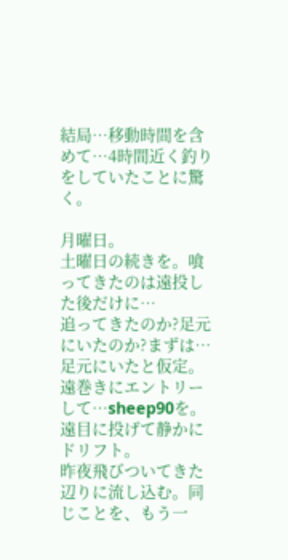結局…移動時間を含めて…4時間近く釣りをしていたことに驚く。

月曜日。
土曜日の続きを。喰ってきたのは遠投した後だけに…
追ってきたのか?足元にいたのか?まずは…足元にいたと仮定。
遠巻きにエントリーして…sheep90を。遠目に投げて静かにドリフト。
昨夜飛びついてきた辺りに流し込む。同じことを、もう一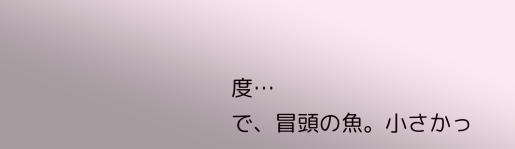度…
で、冒頭の魚。小さかっ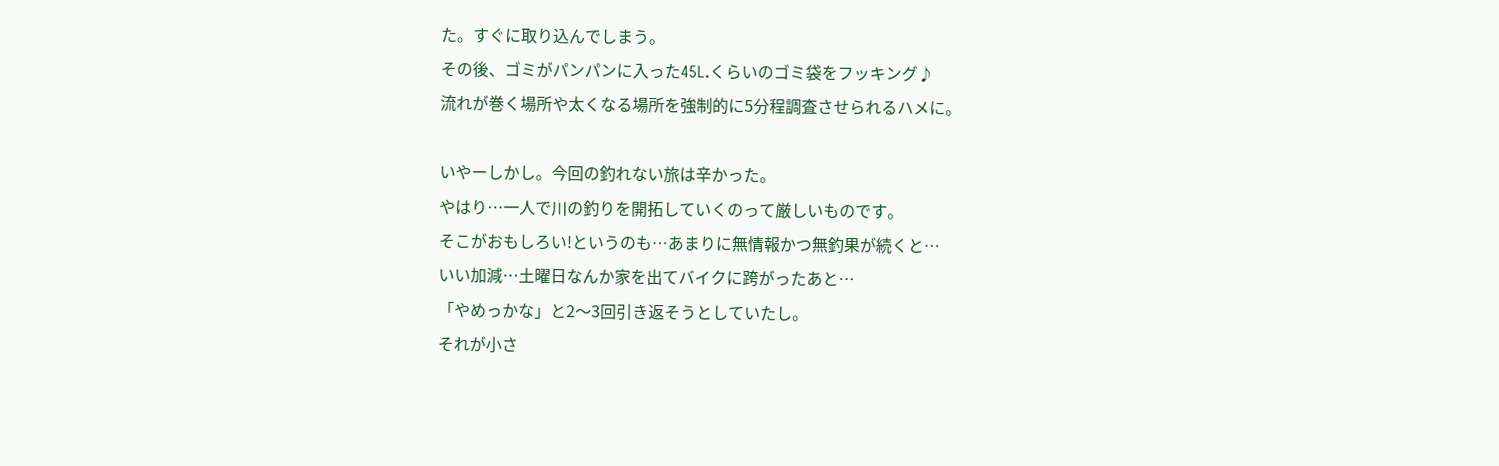た。すぐに取り込んでしまう。
その後、ゴミがパンパンに入った45L.くらいのゴミ袋をフッキング♪
流れが巻く場所や太くなる場所を強制的に5分程調査させられるハメに。

いやーしかし。今回の釣れない旅は辛かった。
やはり…一人で川の釣りを開拓していくのって厳しいものです。
そこがおもしろい!というのも…あまりに無情報かつ無釣果が続くと…
いい加減…土曜日なんか家を出てバイクに跨がったあと…
「やめっかな」と2〜3回引き返そうとしていたし。
それが小さ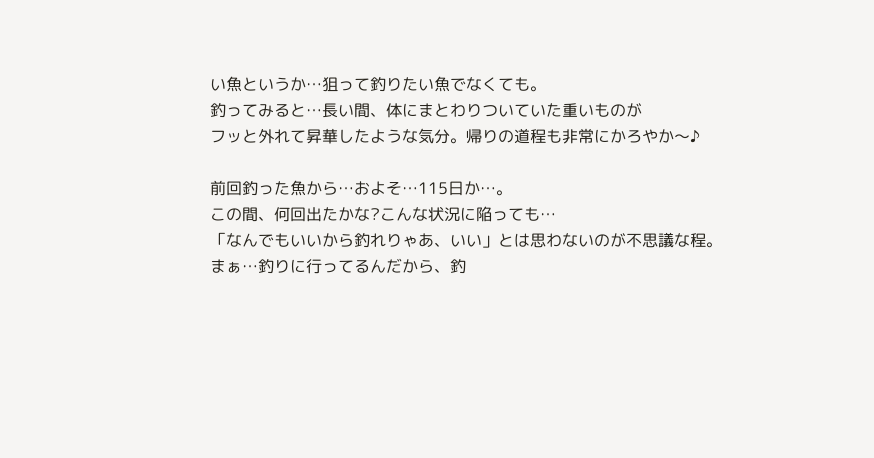い魚というか…狙って釣りたい魚でなくても。
釣ってみると…長い間、体にまとわりついていた重いものが
フッと外れて昇華したような気分。帰りの道程も非常にかろやか〜♪

前回釣った魚から…およそ…115日か…。
この間、何回出たかな?こんな状況に陥っても…
「なんでもいいから釣れりゃあ、いい」とは思わないのが不思議な程。
まぁ…釣りに行ってるんだから、釣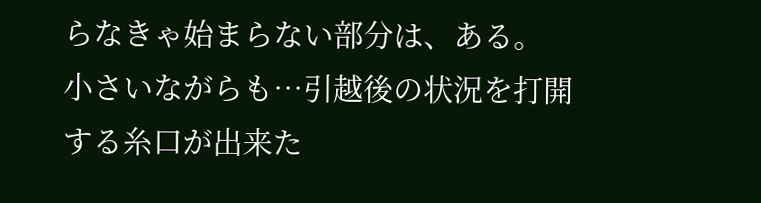らなきゃ始まらない部分は、ある。
小さいながらも…引越後の状況を打開する糸口が出来た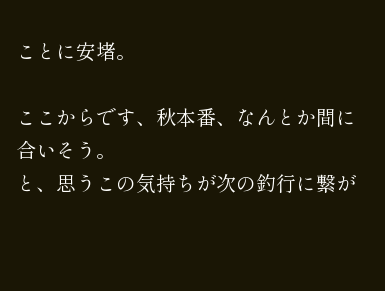ことに安堵。

ここからです、秋本番、なんとか間に合いそう。
と、思うこの気持ちが次の釣行に繋が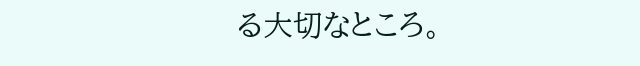る大切なところ。